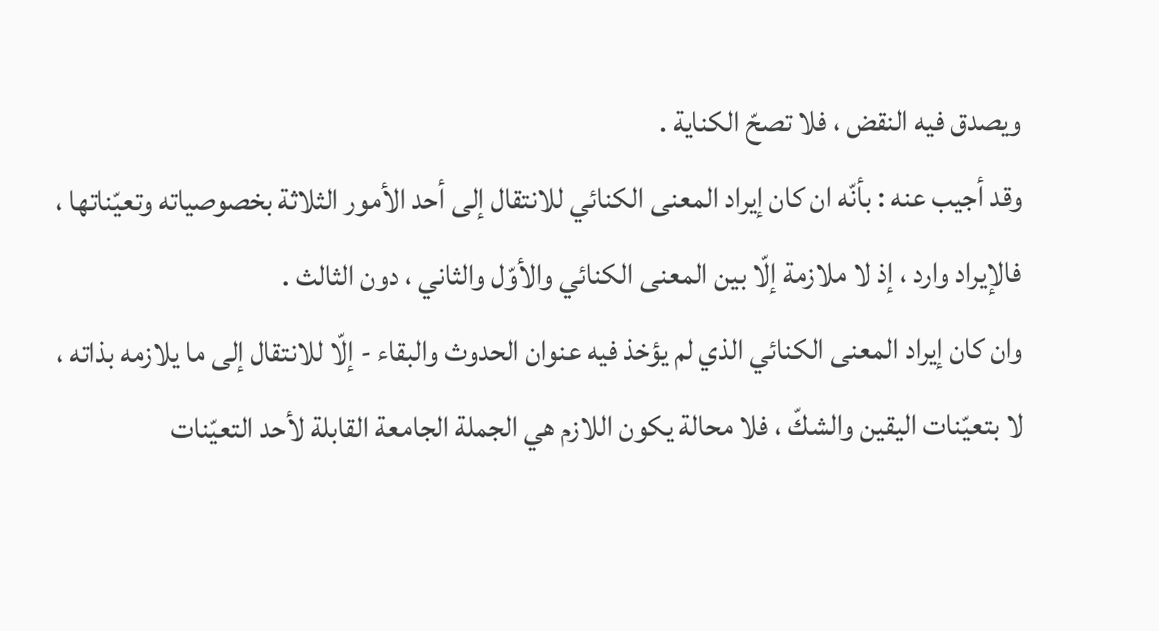ويصدق فيه النقض ، فلا تصحّ الكناية .
وقد أجيب عنه : بأنّه ان كان إيراد المعنى الكنائي للانتقال إلى أحد الأمور الثلاثة بخصوصياته وتعيّناتها ، فالإيراد وارد ، إذ لا ملازمة إلّا بين المعنى الكنائي والأوّل والثاني ، دون الثالث .
وان كان إيراد المعنى الكنائي الذي لم يؤخذ فيه عنوان الحدوث والبقاء - إلّا للانتقال إلى ما يلازمه بذاته ، لا بتعيّنات اليقين والشكّ ، فلا محالة يكون اللازم هي الجملة الجامعة القابلة لأحد التعيّنات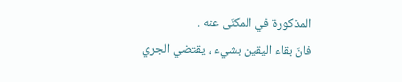المذكورة في المكنّى عنه .
فانّ بقاء اليقين بشيء ، يقتضي الجري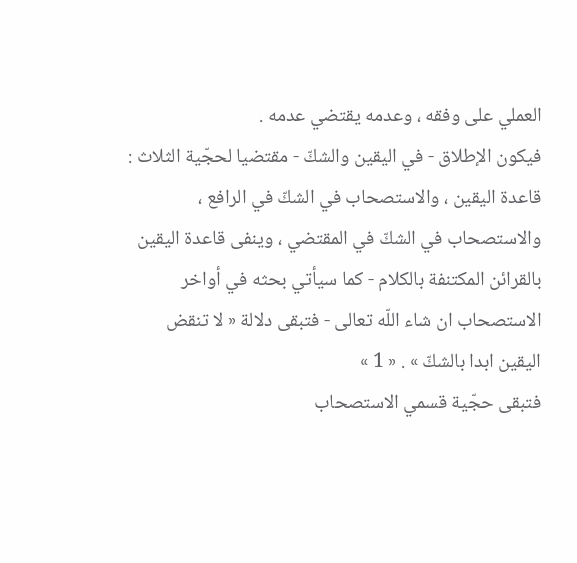العملي على وفقه ، وعدمه يقتضي عدمه .
فيكون الإطلاق - في اليقين والشكّ - مقتضيا لحجّية الثلاث : قاعدة اليقين ، والاستصحاب في الشكّ في الرافع ، والاستصحاب في الشكّ في المقتضي ، وينفى قاعدة اليقين بالقرائن المكتنفة بالكلام - كما سيأتي بحثه في أواخر الاستصحاب ان شاء اللّه تعالى - فتبقى دلالة « لا تنقض اليقين ابدا بالشكّ » . « 1 »
فتبقى حجّية قسمي الاستصحاب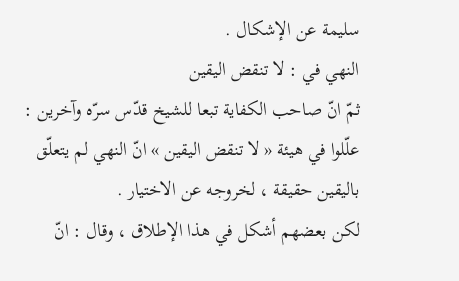سليمة عن الإشكال .
النهي في : لا تنقض اليقين
ثمّ انّ صاحب الكفاية تبعا للشيخ قدّس سرّه وآخرين : علّلوا في هيئة « لا تنقض اليقين » انّ النهي لم يتعلّق باليقين حقيقة ، لخروجه عن الاختيار .
لكن بعضهم أشكل في هذا الإطلاق ، وقال : انّ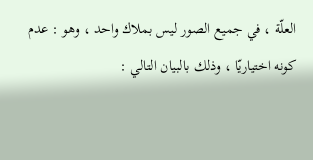العلّة ، في جميع الصور ليس بملاك واحد ، وهو : عدم كونه اختياريّا ، وذلك بالبيان التالي :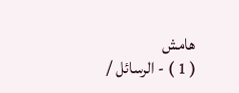هامش
( 1 ) - الرسائل /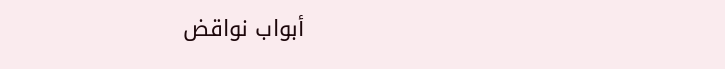أبواب نواقض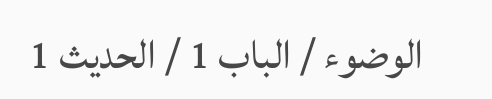الوضوء / الباب 1 / الحديث 1